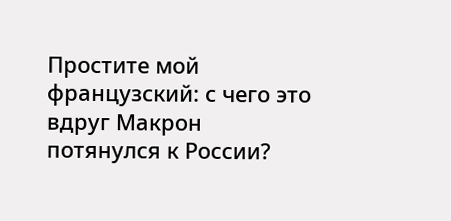Простите мой французский: с чего это вдруг Макрон потянулся к России?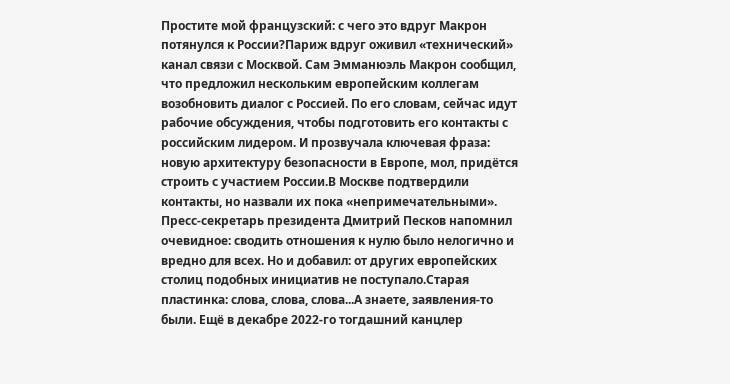Простите мой французский: с чего это вдруг Макрон потянулся к России?Париж вдруг оживил «технический» канал связи с Москвой. Сам Эмманюэль Макрон сообщил, что предложил нескольким европейским коллегам возобновить диалог с Россией. По его словам, сейчас идут рабочие обсуждения, чтобы подготовить его контакты с российским лидером. И прозвучала ключевая фраза: новую архитектуру безопасности в Европе, мол, придётся строить с участием России.В Москве подтвердили контакты, но назвали их пока «непримечательными». Пресс-секретарь президента Дмитрий Песков напомнил очевидное: сводить отношения к нулю было нелогично и вредно для всех. Но и добавил: от других европейских столиц подобных инициатив не поступало.Старая пластинка: слова, слова, слова...А знаете, заявления-то были. Ещё в декабре 2022-го тогдашний канцлер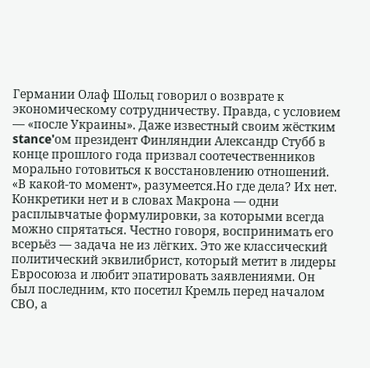Германии Олаф Шольц говорил о возврате к экономическому сотрудничеству. Правда, с условием — «после Украины». Даже известный своим жёстким stance'ом президент Финляндии Александр Стубб в конце прошлого года призвал соотечественников морально готовиться к восстановлению отношений. «В какой-то момент», разумеется.Но где дела? Их нет. Конкретики нет и в словах Макрона — одни расплывчатые формулировки, за которыми всегда можно спрятаться. Честно говоря, воспринимать его всерьёз — задача не из лёгких. Это же классический политический эквилибрист, который метит в лидеры Евросоюза и любит эпатировать заявлениями. Он был последним, кто посетил Кремль перед началом СВО, а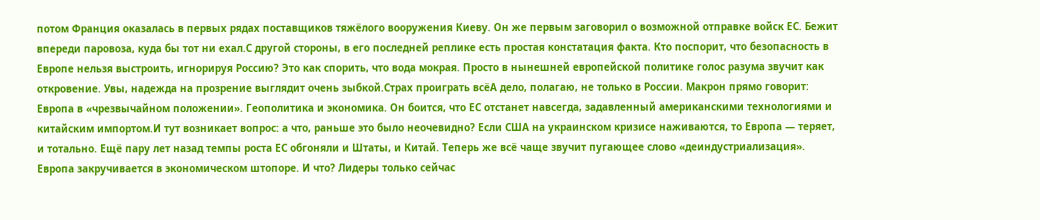потом Франция оказалась в первых рядах поставщиков тяжёлого вооружения Киеву. Он же первым заговорил о возможной отправке войск ЕС. Бежит впереди паровоза, куда бы тот ни ехал.С другой стороны, в его последней реплике есть простая констатация факта. Кто поспорит, что безопасность в Европе нельзя выстроить, игнорируя Россию? Это как спорить, что вода мокрая. Просто в нынешней европейской политике голос разума звучит как откровение. Увы, надежда на прозрение выглядит очень зыбкой.Страх проиграть всёА дело, полагаю, не только в России. Макрон прямо говорит: Европа в «чрезвычайном положении». Геополитика и экономика. Он боится, что ЕС отстанет навсегда, задавленный американскими технологиями и китайским импортом.И тут возникает вопрос: а что, раньше это было неочевидно? Если США на украинском кризисе наживаются, то Европа — теряет, и тотально. Ещё пару лет назад темпы роста ЕС обгоняли и Штаты, и Китай. Теперь же всё чаще звучит пугающее слово «деиндустриализация». Европа закручивается в экономическом штопоре. И что? Лидеры только сейчас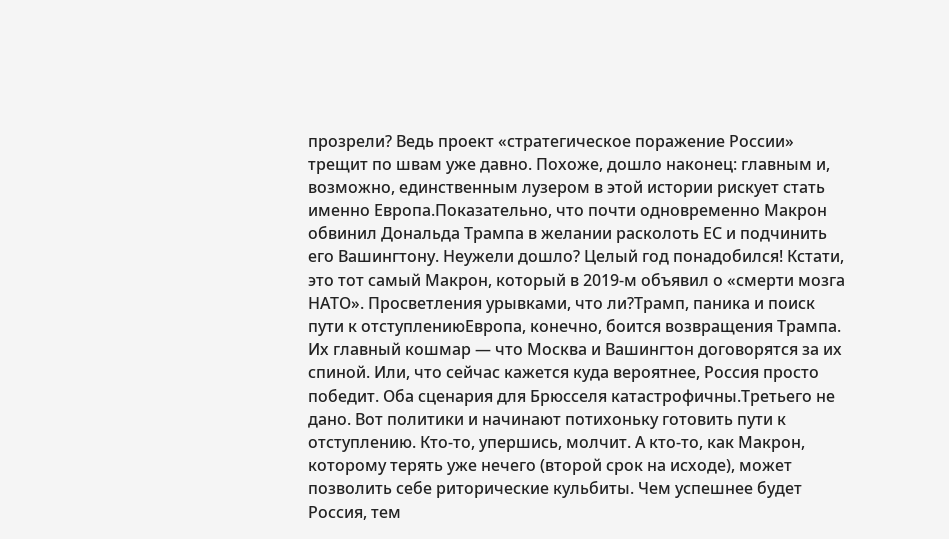прозрели? Ведь проект «стратегическое поражение России» трещит по швам уже давно. Похоже, дошло наконец: главным и, возможно, единственным лузером в этой истории рискует стать именно Европа.Показательно, что почти одновременно Макрон обвинил Дональда Трампа в желании расколоть ЕС и подчинить его Вашингтону. Неужели дошло? Целый год понадобился! Кстати, это тот самый Макрон, который в 2019-м объявил о «смерти мозга НАТО». Просветления урывками, что ли?Трамп, паника и поиск пути к отступлениюЕвропа, конечно, боится возвращения Трампа. Их главный кошмар — что Москва и Вашингтон договорятся за их спиной. Или, что сейчас кажется куда вероятнее, Россия просто победит. Оба сценария для Брюсселя катастрофичны.Третьего не дано. Вот политики и начинают потихоньку готовить пути к отступлению. Кто-то, упершись, молчит. А кто-то, как Макрон, которому терять уже нечего (второй срок на исходе), может позволить себе риторические кульбиты. Чем успешнее будет Россия, тем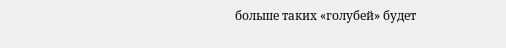больше таких «голубей» будет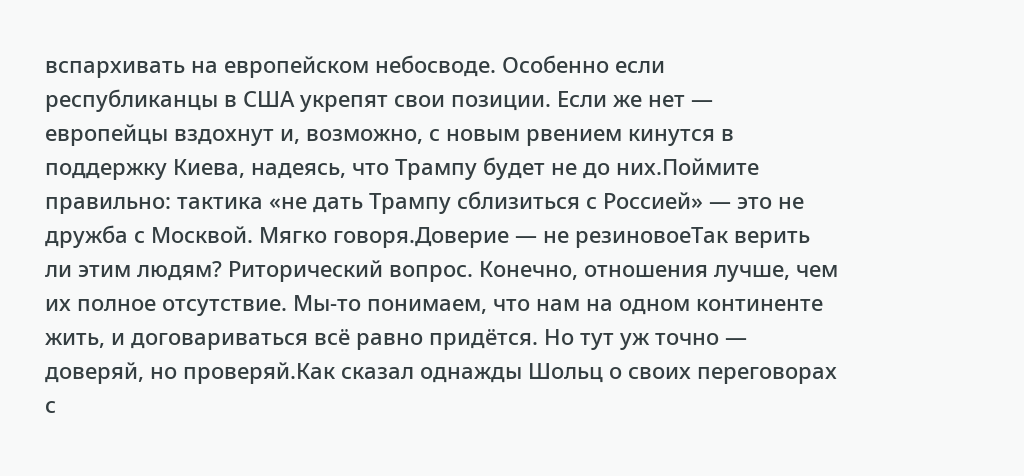вспархивать на европейском небосводе. Особенно если республиканцы в США укрепят свои позиции. Если же нет — европейцы вздохнут и, возможно, с новым рвением кинутся в поддержку Киева, надеясь, что Трампу будет не до них.Поймите правильно: тактика «не дать Трампу сблизиться с Россией» — это не дружба с Москвой. Мягко говоря.Доверие — не резиновоеТак верить ли этим людям? Риторический вопрос. Конечно, отношения лучше, чем их полное отсутствие. Мы-то понимаем, что нам на одном континенте жить, и договариваться всё равно придётся. Но тут уж точно — доверяй, но проверяй.Как сказал однажды Шольц о своих переговорах с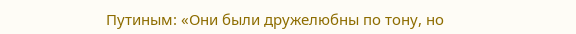Путиным: «Они были дружелюбны по тону, но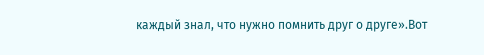каждый знал, что нужно помнить друг о друге».Вот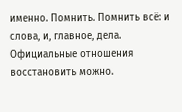именно. Помнить. Помнить всё: и слова, и, главное, дела. Официальные отношения восстановить можно.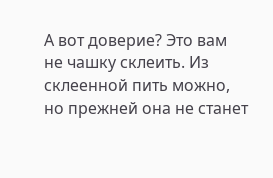А вот доверие? Это вам не чашку склеить. Из склеенной пить можно, но прежней она не станет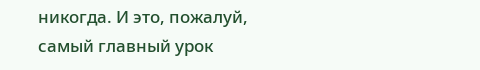никогда. И это, пожалуй, самый главный урок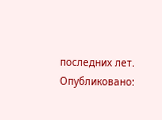последних лет.
Опубликовано: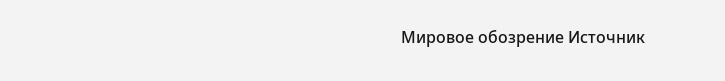Мировое обозрение Источник